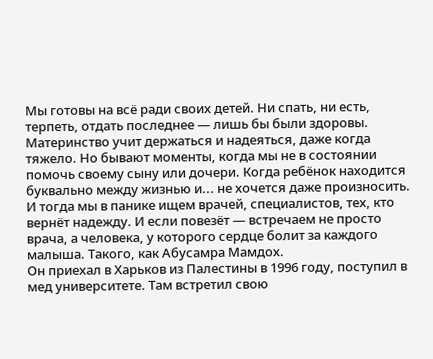Мы готовы на всё ради своих детей. Ни спать, ни есть, терпеть, отдать последнее — лишь бы были здоровы. Материнство учит держаться и надеяться, даже когда тяжело. Но бывают моменты, когда мы не в состоянии помочь своему сыну или дочери. Когда ребёнок находится буквально между жизнью и... не хочется даже произносить.
И тогда мы в панике ищем врачей, специалистов, тех, кто вернёт надежду. И если повезёт — встречаем не просто врача, а человека, у которого сердце болит за каждого малыша. Такого, как Абусамра Мамдох.
Он приехал в Харьков из Палестины в 1996 году, поступил в мед университете. Там встретил свою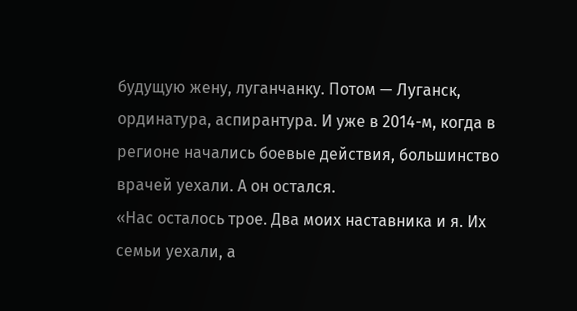будущую жену, луганчанку. Потом — Луганск, ординатура, аспирантура. И уже в 2014-м, когда в регионе начались боевые действия, большинство врачей уехали. А он остался.
«Нас осталось трое. Два моих наставника и я. Их семьи уехали, а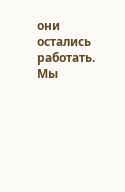они остались работать. Мы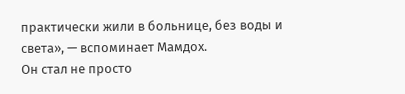практически жили в больнице, без воды и света», — вспоминает Мамдох.
Он стал не просто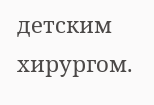детским хирургом.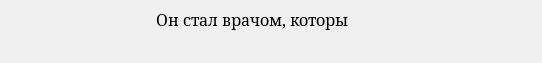Он стал врачом, которы